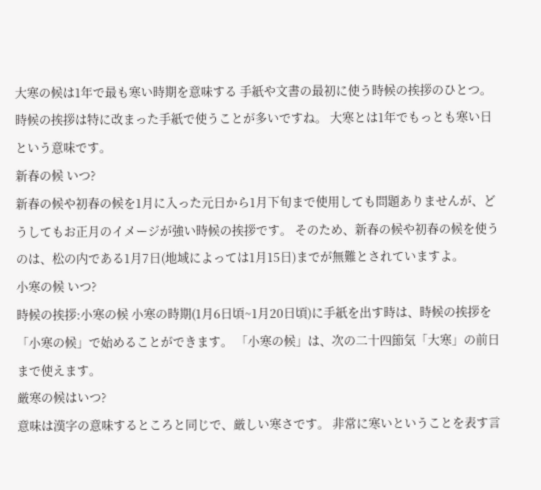大寒の候は1年で最も寒い時期を意味する 手紙や文書の最初に使う時候の挨拶のひとつ。 時候の挨拶は特に改まった手紙で使うことが多いですね。 大寒とは1年でもっとも寒い日という意味です。
新春の候 いつ?
新春の候や初春の候を1月に入った元日から1月下旬まで使用しても問題ありませんが、どうしてもお正月のイメージが強い時候の挨拶です。 そのため、新春の候や初春の候を使うのは、松の内である1月7日(地域によっては1月15日)までが無難とされていますよ。
小寒の候 いつ?
時候の挨拶:小寒の候 小寒の時期(1月6日頃~1月20日頃)に手紙を出す時は、時候の挨拶を「小寒の候」で始めることができます。 「小寒の候」は、次の二十四節気「大寒」の前日まで使えます。
厳寒の候はいつ?
意味は漢字の意味するところと同じで、厳しい寒さです。 非常に寒いということを表す言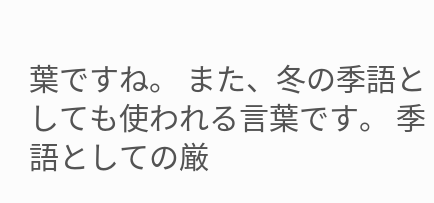葉ですね。 また、冬の季語としても使われる言葉です。 季語としての厳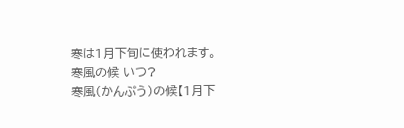寒は1月下旬に使われます。
寒風の候 いつ?
寒風(かんぷう)の候【1月下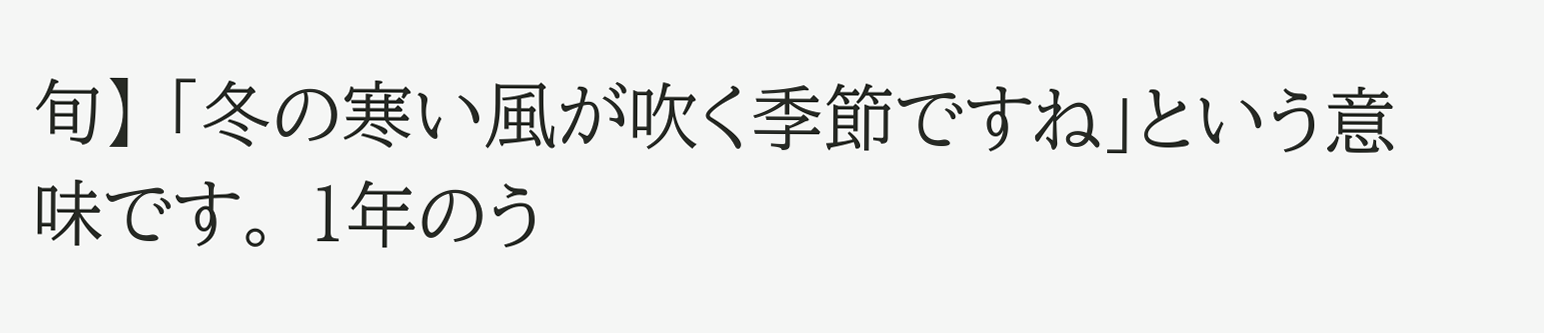旬】 「冬の寒い風が吹く季節ですね」という意味です。 1年のう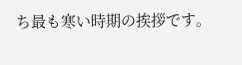ち最も寒い時期の挨拶です。